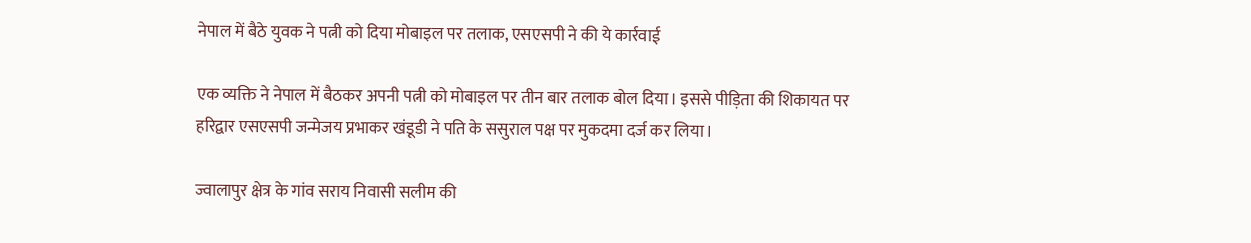नेपाल में बैठे युवक ने पत्नी को दिया मोबाइल पर तलाक, एसएसपी ने की ये कार्रवाई

एक व्यक्ति ने नेपाल में बैठकर अपनी पत्नी को मोबाइल पर तीन बार तलाक बोल दिया। इससे पीड़िता की शिकायत पर हरिद्वार एसएसपी जन्मेजय प्रभाकर खंडूडी ने पति के ससुराल पक्ष पर मुकदमा दर्ज कर लिया।

ज्वालापुर क्षेत्र के गांव सराय निवासी सलीम की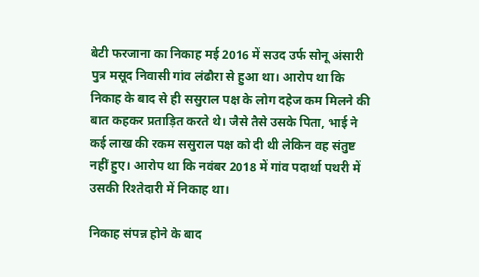बेटी फरजाना का निकाह मई 2016 में सउद उर्फ सोनू अंसारी पुत्र मसूद निवासी गांव लंढौरा से हुआ था। आरोप था कि निकाह के बाद से ही ससुराल पक्ष के लोग दहेज कम मिलने की बात कहकर प्रताड़ित करते थे। जैसे तैसे उसके पिता, भाई ने कई लाख की रकम ससुराल पक्ष को दी थी लेकिन वह संतुष्ट नहीं हुए। आरोप था कि नवंबर 2018 में गांव पदार्था पथरी में उसकी रिश्तेदारी में निकाह था।

निकाह संपन्न होने के बाद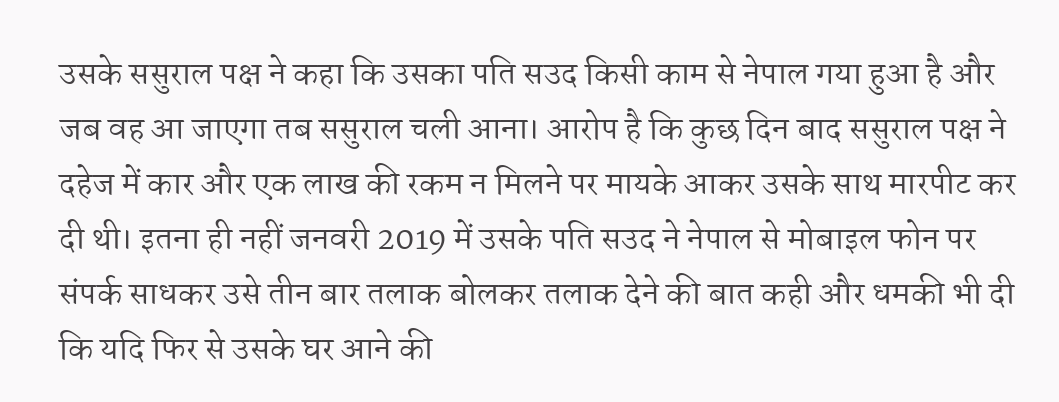उसके ससुराल पक्ष ने कहा कि उसका पति सउद किसी काम से नेपाल गया हुआ है और जब वह आ जाएगा तब ससुराल चली आना। आरोप है कि कुछ दिन बाद ससुराल पक्ष ने दहेज में कार और एक लाख की रकम न मिलने पर मायके आकर उसके साथ मारपीट कर दी थी। इतना ही नहीं जनवरी 2019 में उसके पति सउद ने नेपाल से मोबाइल फोन पर संपर्क साधकर उसे तीन बार तलाक बोलकर तलाक देने की बात कही और धमकी भी दी कि यदि फिर से उसके घर आने की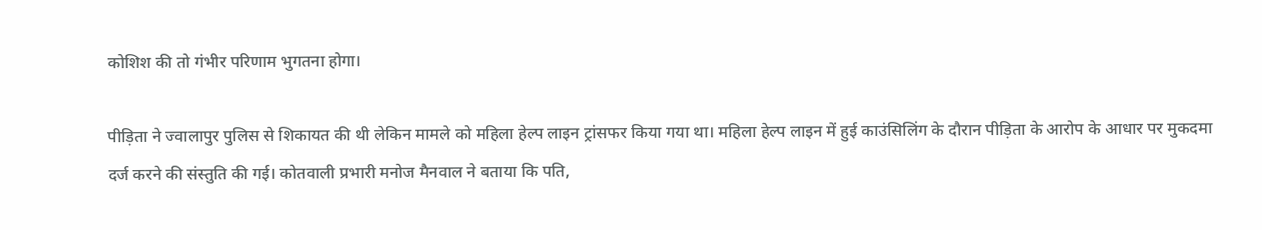कोशिश की तो गंभीर परिणाम भुगतना होगा।

पीड़िता ने ज्वालापुर पुलिस से शिकायत की थी लेकिन मामले को महिला हेल्प लाइन ट्रांसफर किया गया था। महिला हेल्प लाइन में हुई काउंसिलिंग के दौरान पीड़िता के आरोप के आधार पर मुकदमा दर्ज करने की संस्तुति की गई। कोतवाली प्रभारी मनोज मैनवाल ने बताया कि पति,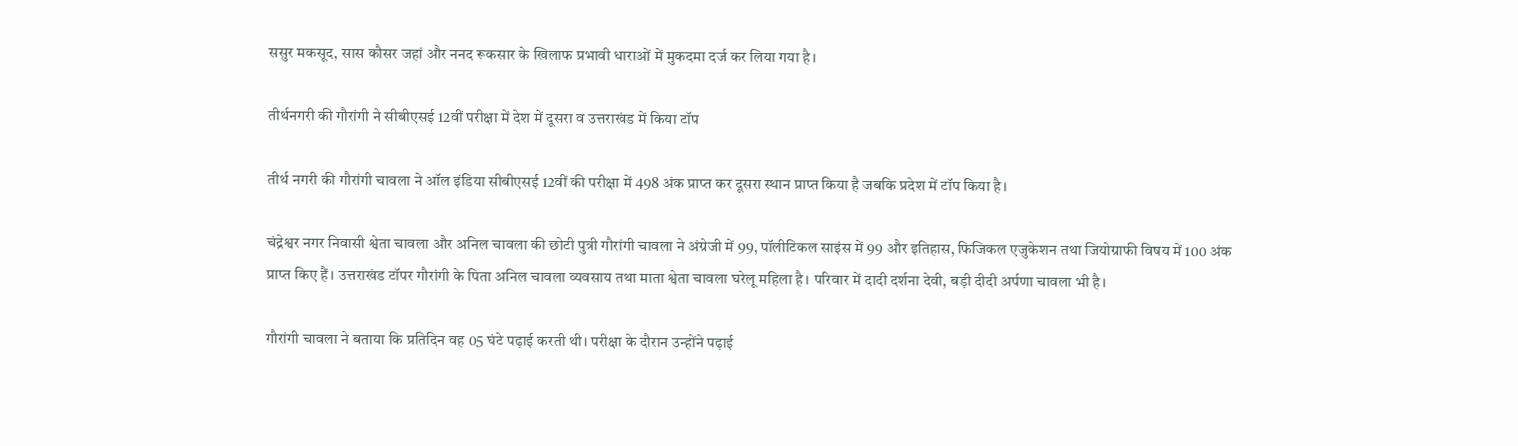ससुर मकसूद, सास कौसर जहां और ननद रूकसार के खिलाफ प्रभावी धाराओं में मुकदमा दर्ज कर लिया गया है।

तीर्थनगरी की गौरांगी ने सीबीएसई 12वीं परीक्षा में देश में दूसरा व उत्तराखंड में किया टॉप

तीर्थ नगरी की गौरांगी चावला ने ऑल इंडिया सीबीएसई 12वीं की परीक्षा में 498 अंक प्राप्त कर दूसरा स्थान प्राप्त किया है जबकि प्रदेश में टॉप किया है।

चंद्रेश्वर नगर निवासी श्वेता चावला और अनिल चावला की छोटी पुत्री गौरांगी चावला ने अंग्रेजी में 99, पॉलीटिकल साइंस में 99 और इतिहास, फिजिकल एजुकेशन तथा जियोग्राफी विषय में 100 अंक प्राप्त किए हैं। उत्तराखंड टॉपर गौरांगी के पिता अनिल चावला व्यवसाय तथा माता श्वेता चावला घरेलू महिला है। परिवार में दादी दर्शना देवी, बड़ी दीदी अर्पणा चावला भी है।

गौरांगी चावला ने बताया कि प्रतिदिन वह 05 घंटे पढ़ाई करती थी। परीक्षा के दौरान उन्होंने पढ़ाई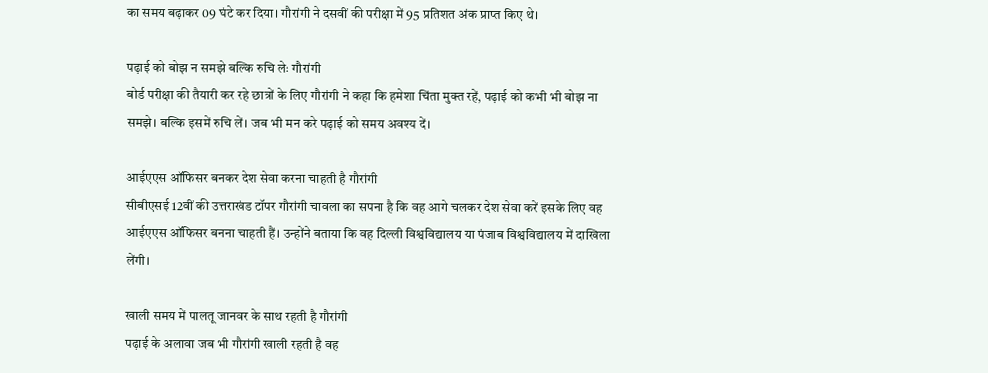का समय बढ़ाकर 09 घंटे कर दिया। गौरांगी ने दसवीं की परीक्षा में 95 प्रतिशत अंक प्राप्त किए थे।

पढ़ाई को बोझ न समझे बल्कि रुचि लेः गौरांगी
बोर्ड परीक्षा की तैयारी कर रहे छात्रों के लिए गौरांगी ने कहा कि हमेशा चिंता मुक्त रहें, पढ़ाई को कभी भी बोझ ना समझे। बल्कि इसमें रुचि लें। जब भी मन करे पढ़ाई को समय अवश्य दें।

आईएएस ऑफिसर बनकर देश सेवा करना चाहती है गौरांगी
सीबीएसई 12वीं की उत्तराखंड टॉपर गौरांगी चावला का सपना है कि वह आगे चलकर देश सेवा करें इसके लिए वह आईएएस ऑफिसर बनना चाहती हैं। उन्होंने बताया कि वह दिल्ली विश्वविद्यालय या पंजाब विश्वविद्यालय में दाखिला लेंगी।

खाली समय में पालतू जानवर के साथ रहती है गौरांगी
पढ़ाई के अलावा जब भी गौरांगी खाली रहती है वह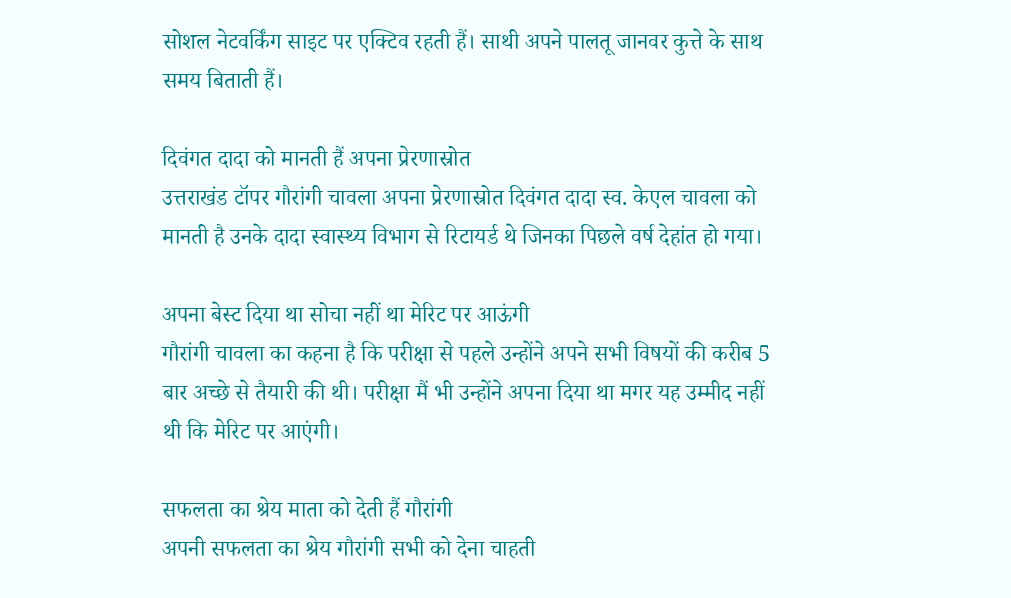सोशल नेटवर्किंग साइट पर एक्टिव रहती हैं। साथी अपने पालतू जानवर कुत्ते के साथ समय बिताती हैं।

दिवंगत दादा को मानती हैं अपना प्रेरणास्रोत
उत्तराखंड टॉपर गौरांगी चावला अपना प्रेरणास्रोत दिवंगत दादा स्व. केएल चावला को मानती है उनके दादा स्वास्थ्य विभाग से रिटायर्ड थे जिनका पिछले वर्ष देहांत हो गया।

अपना बेस्ट दिया था सोचा नहीं था मेरिट पर आऊंगी
गौरांगी चावला का कहना है कि परीक्षा से पहले उन्होंने अपने सभी विषयों की करीब 5 बार अच्छे से तैयारी की थी। परीक्षा मैं भी उन्होंने अपना दिया था मगर यह उम्मीद नहीं थी कि मेरिट पर आएंगी।

सफलता का श्रेय माता को देती हैं गौरांगी
अपनी सफलता का श्रेय गौरांगी सभी को देना चाहती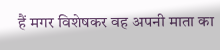हैं मगर विशेषकर वह अपनी माता का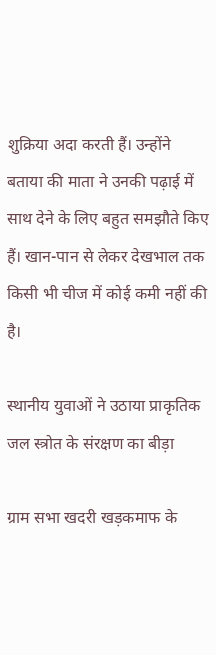शुक्रिया अदा करती हैं। उन्होंने बताया की माता ने उनकी पढ़ाई में साथ देने के लिए बहुत समझौते किए हैं। खान-पान से लेकर देखभाल तक किसी भी चीज में कोई कमी नहीं की है।

स्थानीय युवाओं ने उठाया प्राकृतिक जल स्त्रोत के संरक्षण का बीड़ा

ग्राम सभा खदरी खड़कमाफ के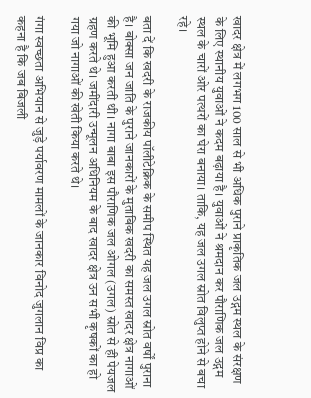खादर क्षेत्र में लगभग 100 साल से भी अधिक पुराने प्राकृतिक जल उद्गम स्थल के संरक्षण के लिए स्थानीय युवाओं ने कदम बढ़ाया है। युवाओं ने श्रमदान कर पौराणिक जल उद्गम स्थल के चारों ओर पत्थरों का घेरा बनाया। ताकि, यह जल उगल स्रोत विलुप्त होने से बचा रहे।

बता दें कि खदरी के राजकीय पॉलीटेक्निक के समीप स्थित यह जल उगल स्रोत वर्षों पुराना है। बोक्सा जन जाति के पुराने जानकारों के मुताबिक खदरी का समस्त खादर क्षेत्र नागाओं की भूमि हुआ करती थी। नागा बाबा इस पौराणिक जल ओगल (उगल) स्रोत से ही पेयजल ग्रहण करते थे। जमींदारी उन्मूलन अधिनियम के बाद खादर क्षेत्र उन सभी कृषकों का हो गया जो नागाओं की खेती किया करते थे।

गंगा स्वच्छता अभियान से जुड़े पर्यावरण मामलों के जानकार विनोद जुगलान विप्र का कहना है कि जब बिजली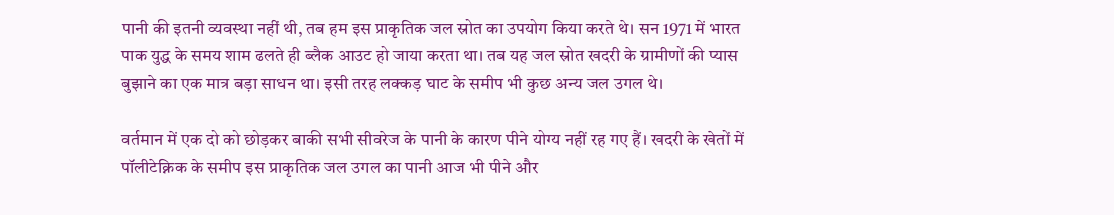पानी की इतनी व्यवस्था नहीं थी, तब हम इस प्राकृतिक जल स्रोत का उपयोग किया करते थे। सन 1971 में भारत पाक युद्ध के समय शाम ढलते ही ब्लैक आउट हो जाया करता था। तब यह जल स्रोत खदरी के ग्रामीणों की प्यास बुझाने का एक मात्र बड़ा साधन था। इसी तरह लक्कड़ घाट के समीप भी कुछ अन्य जल उगल थे।

वर्तमान में एक दो को छोड़कर बाकी सभी सीवरेज के पानी के कारण पीने योग्य नहीं रह गए हैं। खदरी के खेतों में पॉलीटेक्निक के समीप इस प्राकृतिक जल उगल का पानी आज भी पीने और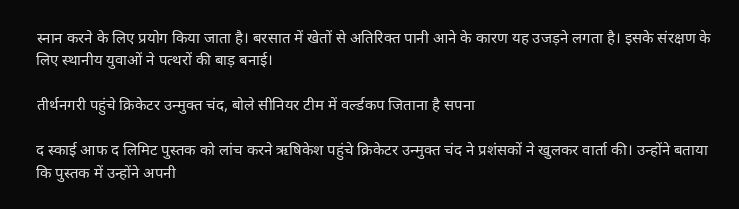स्नान करने के लिए प्रयोग किया जाता है। बरसात में खेतों से अतिरिक्त पानी आने के कारण यह उजड़ने लगता है। इसके संरक्षण के लिए स्थानीय युवाओं ने पत्थरों की बाड़ बनाई।

तीर्थनगरी पहुंचे क्रिकेटर उन्मुक्त चंद, बोले सीनियर टीम में वर्ल्डकप जिताना है सपना

द स्काई आफ द लिमिट पुस्तक को लांच करने ऋषिकेश पहुंचे क्रिकेटर उन्मुक्त चंद ने प्रशंसकों ने खुलकर वार्ता की। उन्होंने बताया कि पुस्तक में उन्होंने अपनी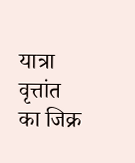यात्रा वृत्तांत का जिक्र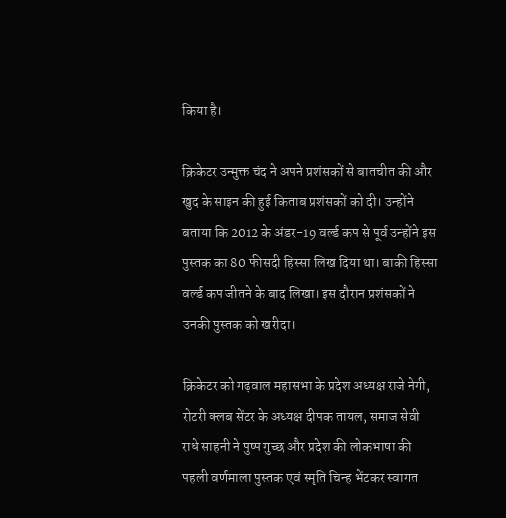किया है।

क्रिकेटर उन्मुक्त चंद ने अपने प्रशंसकों से बातचीत की और खुद के साइन की हुई किताब प्रशंसकों को दी। उन्होंने बताया कि 2012 के अंडर-19 वर्ल्ड कप से पूर्व उन्होंने इस पुस्तक का 80 फीसदी हिस्सा लिख दिया था। बाकी हिस्सा वर्ल्ड कप जीतने के बाद लिखा। इस दौरान प्रशंसकों ने उनकी पुस्तक को खरीदा।

क्रिकेटर को गढ़वाल महासभा के प्रदेश अध्यक्ष राजे नेगी, रोटरी क्लब सेंटर के अध्यक्ष दीपक तायल, समाज सेवी राधे साहनी ने पुष्प गुच्छ और प्रदेश की लोकभाषा की पहली वर्णमाला पुस्तक एवं स्मृति चिन्ह भेंटकर स्वागत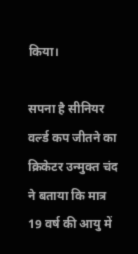किया।

सपना है सीनियर वर्ल्ड कप जीतने का
क्रिकेटर उन्मुक्त चंद ने बताया कि मात्र 19 वर्ष की आयु में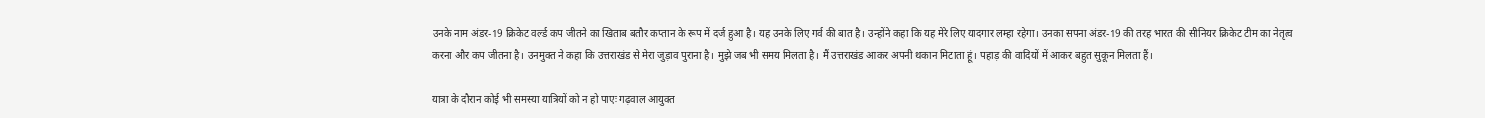उनके नाम अंडर-19 क्रिकेट वर्ल्ड कप जीतने का खिताब बतौर कप्तान के रूप में दर्ज हुआ है। यह उनके लिए गर्व की बात है। उन्होंने कहा कि यह मेरे लिए यादगार लम्हा रहेगा। उनका सपना अंडर-19 की तरह भारत की सीनियर क्रिकेट टीम का नेतृत्व करना और कप जीतना है। उनमुक्त ने कहा कि उत्तराखंड से मेरा जुड़ाव पुराना है। मुझे जब भी समय मिलता है। मैं उत्तराखंड आकर अपनी थकान मिटाता हूं। पहाड़ की वादियों में आकर बहुत सुकून मिलता हैं।

यात्रा के दौरान कोई भी समस्या यात्रियों को न हो पाएः गढ़वाल आयुक्त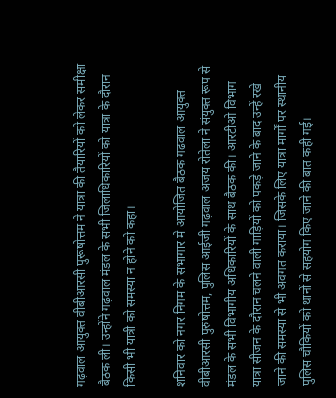गढ़वाल आयुक्त वीबीआरसी पुरूषोत्तम ने यात्रा की तैयारियों को लेकर समीक्षा बैठक ली। उन्होंने गढ़वाल मंडल के सभी जिलाधिकारियों को यात्रा के दौरान किसी भी यात्री को समस्या न होने को कहा।

शनिवार को नगर निगम के सभागार मे आयोजित बैठक गढवाल आयुक्त वीबीआरसी पुरुषोत्तम, पुलिस आईजी गढ़वाल अजय रोतेला ने संयुक्त रूप से मंडल के सभी विभागीय अधिकारियों के साथ बैठक की। आरटीओ विभाग यात्रा सीजन के दौरान चलने वाली गाड़ियों को पकड़े जाने के बाद उन्हें रखे जाने की समस्या से भी अवगत कराया। जिसके लिए यात्रा मार्गों पर स्थानीय पुलिस चौकियों को थानों से सहयोग किए जाने की बात कही गई।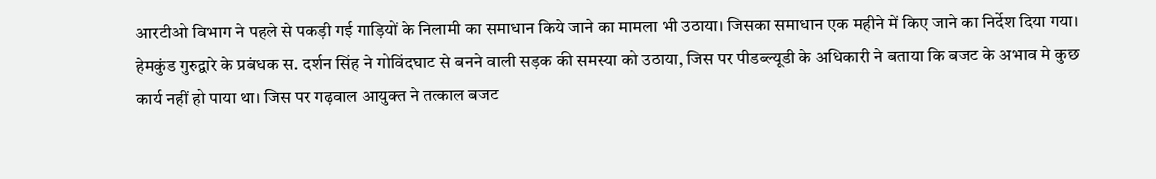आरटीओ विभाग ने पहले से पकड़ी गई गाड़ियों के निलामी का समाधान किये जाने का मामला भी उठाया। जिसका समाधान एक महीने में किए जाने का निर्देश दिया गया। हेमकुंड गुरुद्वारे के प्रबंधक स. दर्शन सिंह ने गोविंदघाट से बनने वाली सड़क की समस्या को उठाया, जिस पर पीडब्ल्यूडी के अधिकारी ने बताया कि बजट के अभाव मे कुछ कार्य नहीं हो पाया था। जिस पर गढ़वाल आयुक्त ने तत्काल बजट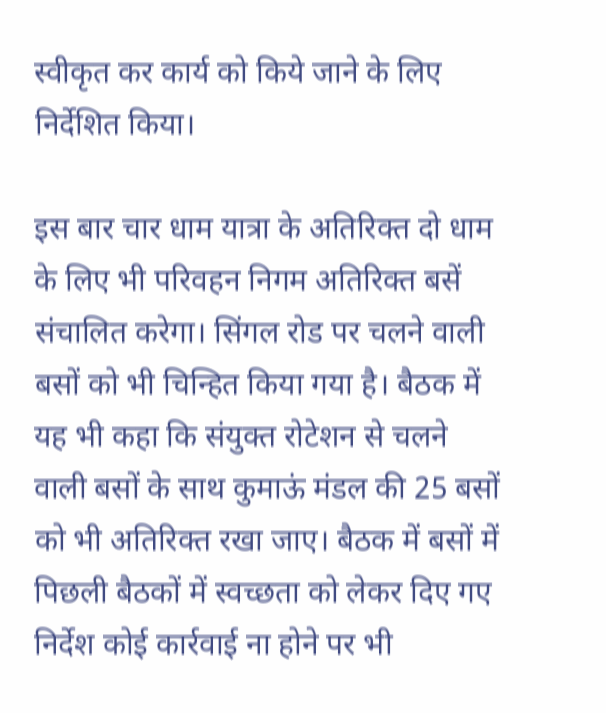स्वीकृत कर कार्य को किये जाने के लिए निर्देशित किया।

इस बार चार धाम यात्रा के अतिरिक्त दो धाम के लिए भी परिवहन निगम अतिरिक्त बसें संचालित करेगा। सिंगल रोड पर चलने वाली बसों को भी चिन्हित किया गया है। बैठक में यह भी कहा कि संयुक्त रोटेशन से चलने वाली बसों के साथ कुमाऊं मंडल की 25 बसों को भी अतिरिक्त रखा जाए। बैठक में बसों में पिछली बैठकों में स्वच्छता को लेकर दिए गए निर्देश कोई कार्रवाई ना होने पर भी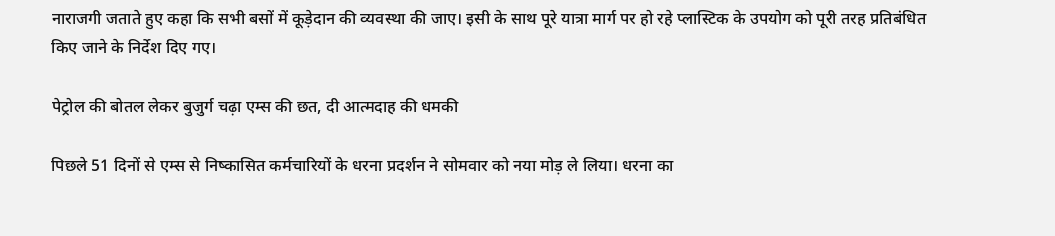नाराजगी जताते हुए कहा कि सभी बसों में कूड़ेदान की व्यवस्था की जाए। इसी के साथ पूरे यात्रा मार्ग पर हो रहे प्लास्टिक के उपयोग को पूरी तरह प्रतिबंधित किए जाने के निर्देश दिए गए।

पेट्रोल की बोतल लेकर बुजुर्ग चढ़ा एम्स की छत, दी आत्मदाह की धमकी

पिछले 51 दिनों से एम्स से निष्कासित कर्मचारियों के धरना प्रदर्शन ने सोमवार को नया मोड़ ले लिया। धरना का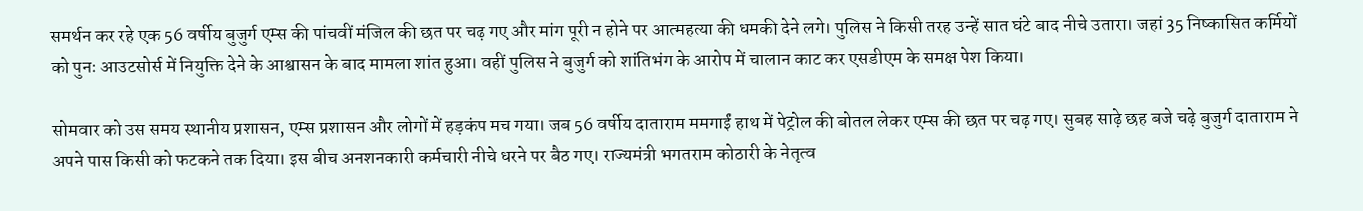समर्थन कर रहे एक 56 वर्षीय बुजुर्ग एम्स की पांचवीं मंजिल की छत पर चढ़ गए और मांग पूरी न होने पर आत्महत्या की धमकी देने लगे। पुलिस ने किसी तरह उन्हें सात घंटे बाद नीचे उतारा। जहां 35 निष्कासित कर्मियों को पुनः आउटसोर्स में नियुक्ति देने के आश्वासन के बाद मामला शांत हुआ। वहीं पुलिस ने बुजुर्ग को शांतिभंग के आरोप में चालान काट कर एसडीएम के समक्ष पेश किया।

सोमवार को उस समय स्थानीय प्रशासन, एम्स प्रशासन और लोगों में हड़कंप मच गया। जब 56 वर्षीय दाताराम ममगाईं हाथ में पेट्रोल की बोतल लेकर एम्स की छत पर चढ़ गए। सुबह साढ़े छह बजे चढ़े बुजुर्ग दाताराम ने अपने पास किसी को फटकने तक दिया। इस बीच अनशनकारी कर्मचारी नीचे धरने पर बैठ गए। राज्यमंत्री भगतराम कोठारी के नेतृत्व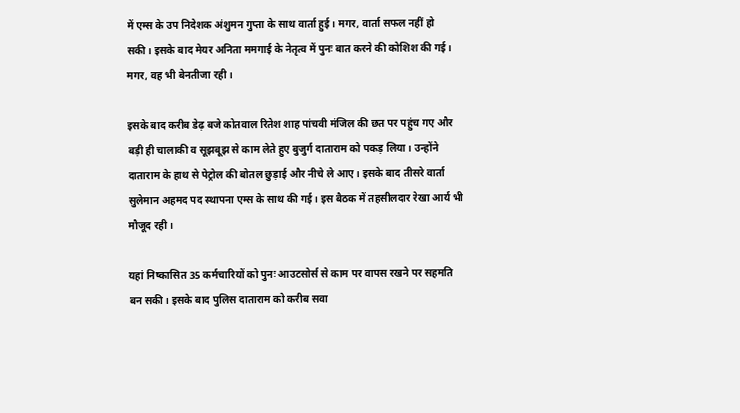में एम्स के उप निदेशक अंशुमन गुप्ता के साथ वार्ता हुई। मगर, वार्ता सफल नहीं हो सकी। इसके बाद मेयर अनिता ममगाई के नेतृत्व में पुनः बात करने की कोशिश की गई। मगर, वह भी बेनतीजा रही।

इसके बाद करीब डेढ़ बजे कोतवाल रितेश शाह पांचवी मंजिल की छत पर पहुंच गए और बड़ी ही चालाकी व सूझबूझ से काम लेते हुए बुजुर्ग दाताराम को पकड़ लिया। उन्होंने दाताराम के हाथ से पेट्रोल की बोतल छुड़ाई और नीचे ले आए। इसके बाद तीसरे वार्ता सुलेमान अहमद पद स्थापना एम्स के साथ की गई। इस बैठक में तहसीलदार रेखा आर्य भी मौजूद रही।

यहां निष्कासित 35 कर्मचारियों को पुनः आउटसोर्स से काम पर वापस रखने पर सहमति बन सकी। इसके बाद पुलिस दाताराम को करीब सवा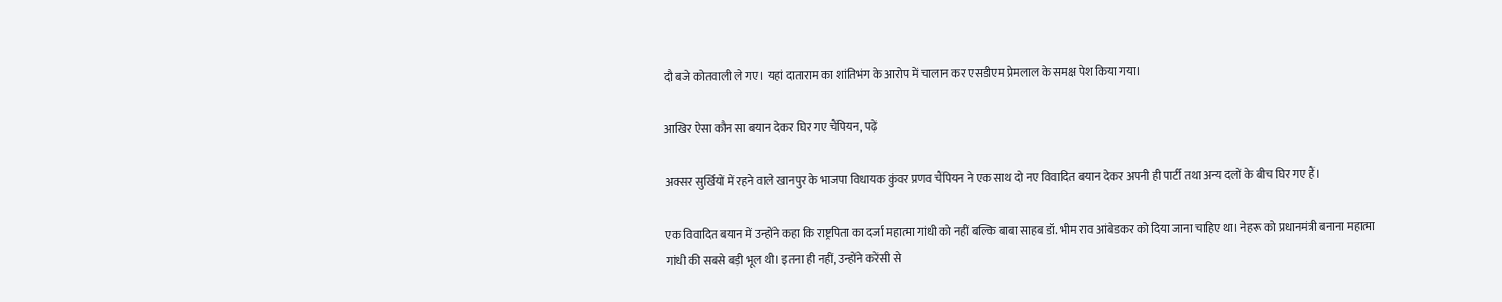दौ बजे कोतवाली ले गए। यहां दाताराम का शांतिभंग के आरोप में चालान कर एसडीएम प्रेमलाल के समक्ष पेश किया गया।

आखिर ऐसा कौन सा बयान देकर घिर गए चैंपियन, पढ़ें

अक्सर सुर्खियों में रहने वाले खानपुर के भाजपा विधायक कुंवर प्रणव चैंपियन ने एक साथ दो नए विवादित बयान देकर अपनी ही पार्टी तथा अन्य दलों के बीच घिर गए हैं।

एक विवादित बयान में उन्होंने कहा कि राष्ट्रपिता का दर्जा महात्मा गांधी को नहीं बल्कि बाबा साहब डॉ. भीम राव आंबेडकर को दिया जाना चाहिए था। नेहरू को प्रधानमंत्री बनाना महात्मा गांधी की सबसे बड़ी भूल थी। इतना ही नहीं, उन्होंने करेंसी से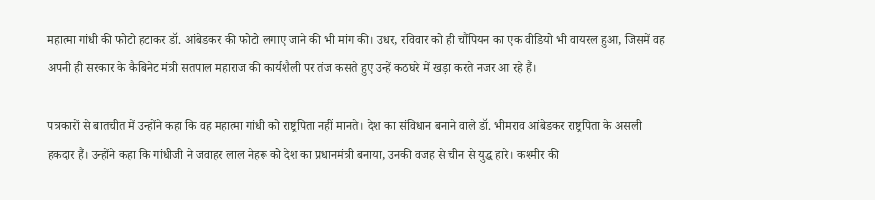महात्मा गांधी की फोटो हटाकर डॉ. आंबेडकर की फोटो लगाए जाने की भी मांग की। उधर, रविवार को ही चौंपियन का एक वीडियो भी वायरल हुआ, जिसमें वह अपनी ही सरकार के कैबिनेट मंत्री सतपाल महाराज की कार्यशैली पर तंज कसते हुए उन्हें कठघरे में खड़ा करते नजर आ रहे हैं।

पत्रकारों से बातचीत में उन्होंने कहा कि वह महात्मा गांधी को राष्ट्रपिता नहीं मानते। देश का संविधान बनाने वाले डॉ. भीमराव आंबेडकर राष्ट्रपिता के असली हकदार हैं। उन्होंने कहा कि गांधीजी ने जवाहर लाल नेहरू को देश का प्रधानमंत्री बनाया, उनकी वजह से चीन से युद्ध हारे। कश्मीर की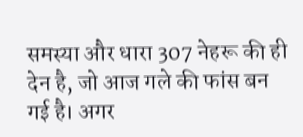समस्या और धारा 307 नेहरू की ही देन है, जो आज गले की फांस बन गई है। अगर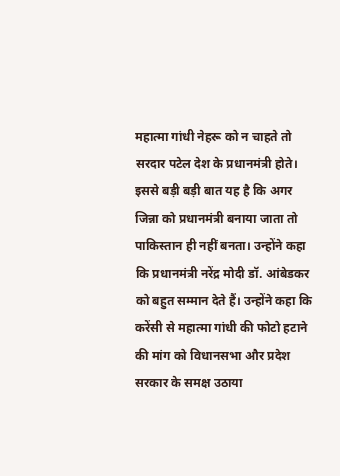महात्मा गांधी नेहरू को न चाहते तो सरदार पटेल देश के प्रधानमंत्री होते। इससे बड़ी बड़ी बात यह है कि अगर जिन्ना को प्रधानमंत्री बनाया जाता तो पाकिस्तान ही नहीं बनता। उन्होंने कहा कि प्रधानमंत्री नरेंद्र मोदी डॉ. आंबेडकर को बहुत सम्मान देते हैं। उन्होंने कहा कि करेंसी से महात्मा गांधी की फोटो हटाने की मांग को विधानसभा और प्रदेश सरकार के समक्ष उठाया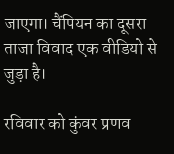जाएगा। चैंपियन का दूसरा ताजा विवाद एक वीडियो से जुड़ा है।

रविवार को कुंवर प्रणव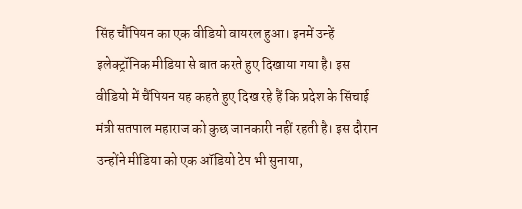सिंह चौंपियन का एक वीडियो वायरल हुआ। इनमें उन्हें इलेक्ट्रॉनिक मीडिया से बात करते हुए दिखाया गया है। इस वीडियो में चैंपियन यह कहते हुए दिख रहे हैं कि प्रदेश के सिंचाई मंत्री सतपाल महाराज को कुछ जानकारी नहीं रहती है। इस दौरान उन्होंने मीडिया को एक ऑडियो टेप भी सुनाया,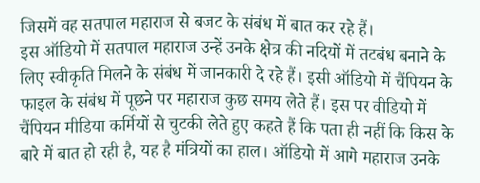जिसमें वह सतपाल महाराज से बजट के संबंध में बात कर रहे हैं।
इस ऑडियो में सतपाल महाराज उन्हें उनके क्षेत्र की नदियों में तटबंध बनाने के लिए स्वीकृति मिलने के संबंध में जानकारी दे रहे हैं। इसी ऑडियो में चैंपियन के फाइल के संबंध में पूछने पर महाराज कुछ समय लेते हैं। इस पर वीडियो में चैंपियन मीडिया कर्मियों से चुटकी लेते हुए कहते हैं कि पता ही नहीं कि किस के बारे में बात हो रही है, यह है मंत्रियों का हाल। ऑडियो में आगे महाराज उनके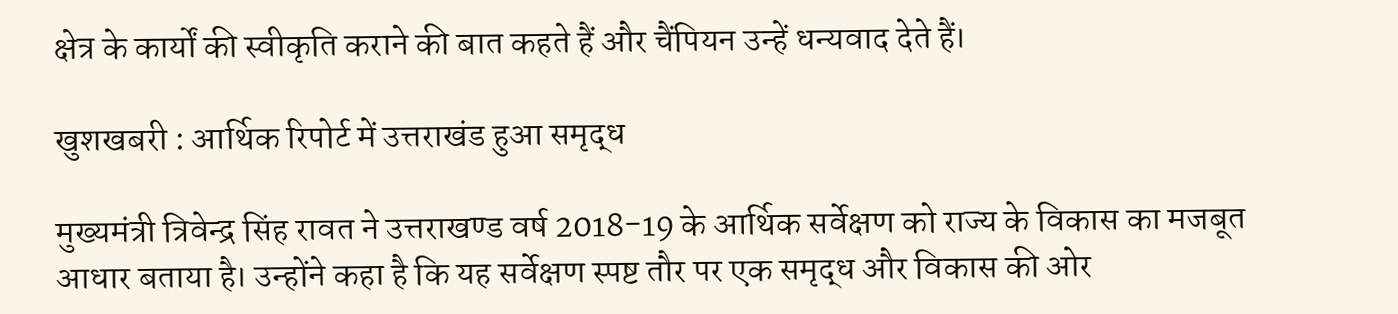क्षेत्र के कार्यों की स्वीकृति कराने की बात कहते हैं और चैंपियन उन्हें धन्यवाद देते हैं।

खुशखबरी : आर्थिक रिपोर्ट में उत्तराखंड हुआ समृद्ध

मुख्यमंत्री त्रिवेन्द्र सिंह रावत ने उत्तराखण्ड वर्ष 2018-19 के आर्थिक सर्वेक्षण को राज्य के विकास का मजबूत आधार बताया है। उन्होंने कहा है कि यह सर्वेक्षण स्पष्ट तौर पर एक समृद्ध और विकास की ओर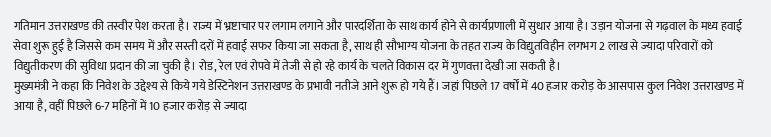गतिमान उत्तराखण्ड की तस्वीर पेश करता है। राज्य में भ्रष्टाचार पर लगाम लगाने और पारदर्शिता के साथ कार्य होने से कार्यप्रणाली में सुधार आया है। उड़ान योजना से गढ़वाल के मध्य हवाई सेवा शुरू हुई है जिससे कम समय में और सस्ती दरों में हवाई सफर किया जा सकता है, साथ ही सौभाग्य योजना के तहत राज्य के विद्युतविहीन लगभग 2 लाख से ज्यादा परिवारों को विद्युतीकरण की सुविधा प्रदान की जा चुकी है। रोड, रेल एवं रोपवे में तेजी से हो रहे कार्य के चलते विकास दर में गुणवत्ता देखी जा सकती है।
मुख्यमंत्री ने कहा कि निवेश के उद्देश्य से किये गये डेस्टिनेशन उत्तराखण्ड के प्रभावी नतीजे आने शुरू हो गये हैं। जहां पिछले 17 वर्षों में 40 हजार करोड़ के आसपास कुल निवेश उत्तराखण्ड में आया है, वहीं पिछले 6-7 महिनों में 10 हजार करोड़ से ज्यादा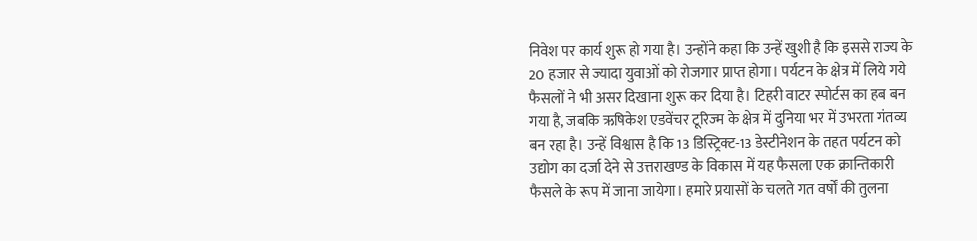निवेश पर कार्य शुरू हो गया है। उन्होंने कहा कि उन्हें खुशी है कि इससे राज्य के 20 हजार से ज्यादा युवाओं को रोजगार प्राप्त होगा। पर्यटन के क्षेत्र में लिये गये फैसलों ने भी असर दिखाना शुरू कर दिया है। टिहरी वाटर स्पोर्टस का हब बन गया है, जबकि ऋषिकेश एडवेंचर टूरिज्म के क्षेत्र में दुनिया भर में उभरता गंतव्य बन रहा है। उन्हें विश्वास है कि 13 डिस्ट्रिक्ट-13 डेस्टीनेशन के तहत पर्यटन को उद्योग का दर्जा देने से उत्तराखण्ड के विकास में यह फैसला एक क्रान्तिकारी फैसले के रूप में जाना जायेगा। हमारे प्रयासों के चलते गत वर्षों की तुलना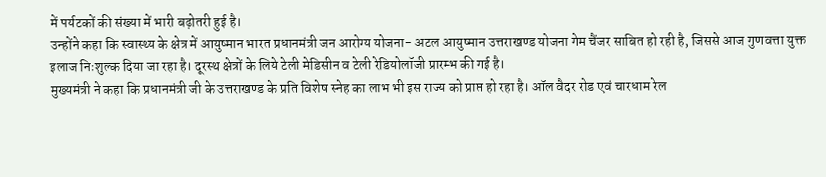में पर्यटकों की संख्या में भारी बढ़ोतरी हुई है।
उन्होंने कहा कि स्वास्थ्य के क्षेत्र में आयुष्मान भारत प्रधानमंत्री जन आरोग्य योजना- अटल आयुष्मान उत्तराखण्ड योजना गेम चैंजर साबित हो रही है, जिससे आज गुणवत्ता युक्त इलाज निःशुल्क दिया जा रहा है। दूरस्थ क्षेत्रों के लिये टेली मेडिसीन व टेली रेडियोलॉजी प्रारम्भ की गई है।
मुख्यमंत्री ने कहा कि प्रधानमंत्री जी के उत्तराखण्ड के प्रति विशेष स्नेह का लाभ भी इस राज्य को प्राप्त हो रहा है। ऑल वैदर रोड एवं चारधाम रेल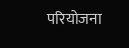परियोजना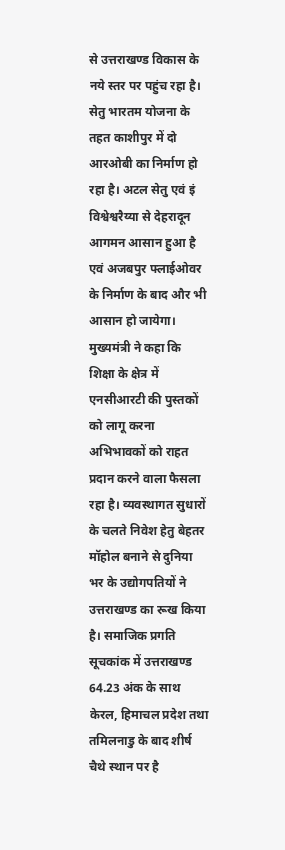से उत्तराखण्ड विकास के नये स्तर पर पहुंच रहा है। सेतु भारतम योजना के तहत काशीपुर में दो आरओबी का निर्माण हो रहा है। अटल सेतु एवं इं विश्वेश्वरैय्या से देहरादून आगमन आसान हुआ है एवं अजबपुर फ्लाईओवर के निर्माण के बाद और भी आसान हो जायेगा।
मुख्यमंत्री ने कहा कि शिक्षा के क्षेत्र में एनसीआरटी की पुस्तकों को लागू करना अभिभावकों को राहत प्रदान करने वाला फैसला रहा है। व्यवस्थागत सुधारों के चलते निवेश हेतु बेहतर मॉहोल बनाने से दुनिया भर के उद्योगपतियों ने उत्तराखण्ड का रूख किया है। समाजिक प्रगति सूचकांक में उत्तराखण्ड 64.23 अंक के साथ केरल, हिमाचल प्रदेश तथा तमिलनाडु के बाद शीर्ष चैथे स्थान पर है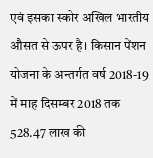एवं इसका स्कोर अखिल भारतीय औसत से ऊपर है। किसान पेंशन योजना के अन्तर्गत वर्ष 2018-19 में माह दिसम्बर 2018 तक 528.47 लाख की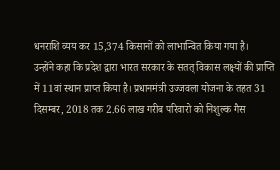धनराशि व्यय कर 15,374 किसानों को लाभान्वित किया गया है।
उन्होंने कहा कि प्रदेश द्वारा भारत सरकार के सतत् विकास लक्ष्यों की प्राप्ति में 11वां स्थान प्राप्त किया है। प्रधानमंत्री उज्जवला योजना के तहत 31 दिसम्बर, 2018 तक 2.66 लाख गरीब परिवारो को निशुल्क गैस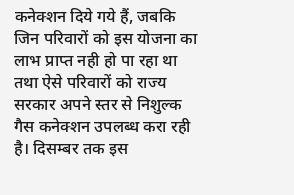कनेक्शन दिये गये हैं, जबकि जिन परिवारों को इस योजना का लाभ प्राप्त नही हो पा रहा था तथा ऐसे परिवारों को राज्य सरकार अपने स्तर से निशुल्क गैस कनेक्शन उपलब्ध करा रही है। दिसम्बर तक इस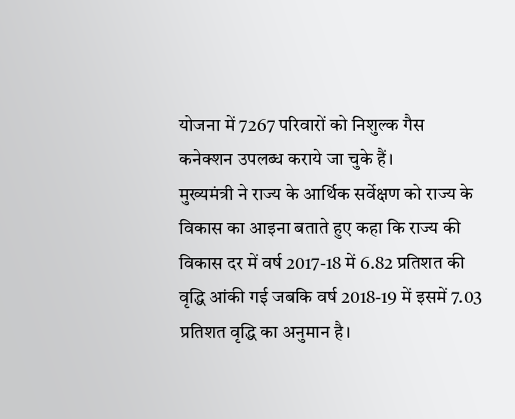योजना में 7267 परिवारों को निशुल्क गैस कनेक्शन उपलब्ध कराये जा चुके हैं।
मुख्यमंत्री ने राज्य के आर्थिक सर्वेक्षण को राज्य के विकास का आइना बताते हुए कहा कि राज्य की विकास दर में वर्ष 2017-18 में 6.82 प्रतिशत की वृद्धि आंकी गई जबकि वर्ष 2018-19 में इसमें 7.03 प्रतिशत वृद्धि का अनुमान है।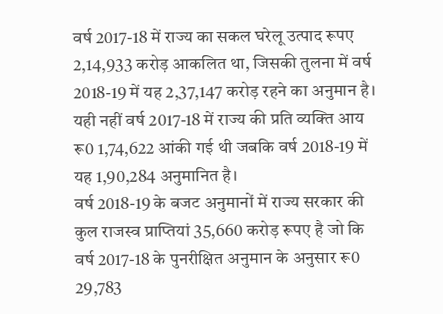वर्ष 2017-18 में राज्य का सकल घरेलू उत्पाद रूपए 2,14,933 करोड़ आकलित था, जिसकी तुलना में वर्ष 2018-19 में यह 2,37,147 करोड़ रहने का अनुमान है। यही नहीं वर्ष 2017-18 में राज्य की प्रति व्यक्ति आय रू0 1,74,622 आंकी गई थी जबकि वर्ष 2018-19 में यह 1,90,284 अनुमानित है।
वर्ष 2018-19 के बजट अनुमानों में राज्य सरकार की कुल राजस्व प्राप्तियां 35,660 करोड़ रूपए है जो कि वर्ष 2017-18 के पुनरीक्षित अनुमान के अनुसार रू0 29,783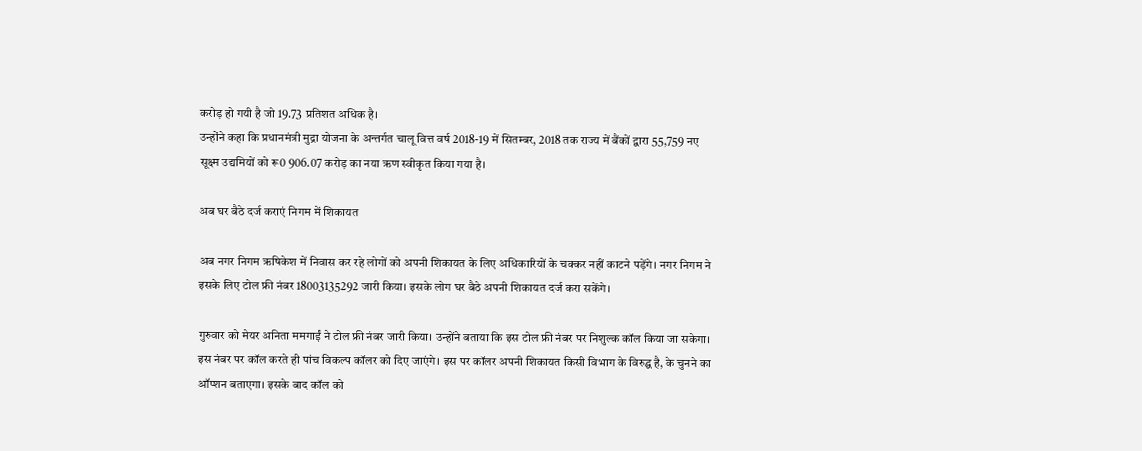करोड़ हो गयी है जो 19.73 प्रतिशत अधिक है।
उन्होंने कहा कि प्रधानमंत्री मुद्रा योजना के अन्तर्गत चालू वित्त वर्ष 2018-19 में सितम्बर, 2018 तक राज्य में बैंकों द्वारा 55,759 नए सूक्ष्म उद्यमियों को रू0 906.07 करोड़ का नया ऋण स्वीकृत किया गया है।

अब घर बैठे दर्ज कराएं निगम में शिकायत

अब नगर निगम ऋषिकेश में निवास कर रहे लोगों को अपनी शिकायत के लिए अधिकारियों के चक्कर नहीं काटने पड़ेंगे। नगर निगम ने इसके लिए टोल फ्री नंबर 18003135292 जारी किया। इसके लोग घर बैठे अपनी शिकायत दर्ज करा सकेंगे।

गुरुवार को मेयर अनिता ममगाईं ने टोल फ्री नंबर जारी किया। उन्होंने बताया कि इस टोल फ्री नंबर पर निशुल्क कॉल किया जा सकेगा। इस नंबर पर कॉल करते ही पांच विकल्प कॉलर को दिए जाएंगे। इस पर कॉलर अपनी शिकायत किसी विभाग के विरुद्घ है, के चुनने का ऑप्शन बताएगा। इसके बाद कॉल को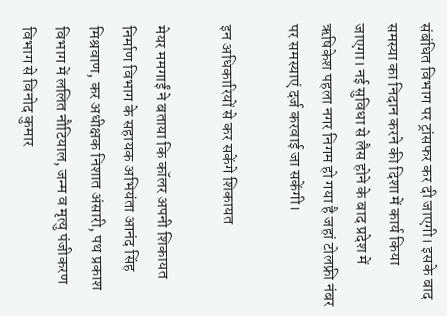संबंधित विभाग पर ट्रांसफर कर दी जाएगी। इसके बाद समस्या का निदान करने की दिशा में कार्य किया जाएगा। नई सुविधा से लैस होने के बाद प्रदेश में ऋषिकेश पहला नगर निगम हो गया है जहां टोलफ्री नंबर पर समस्याएं दर्ज करवाई जा सकेंगी।

इन अधिकारियों से कर सकेंगे शिकायत

मेयर ममगाईं ने बताया कि कॉलर अपनी ‌शिकायत निर्माण विभाग के सहायक अभियंता आनंद सिंह मिश्रवाण, कर अ‌धीक्षक निशात अंसारी, पथ प्रकाश विभाग में ‌ललित नौटियाल, जन्म व मृत्यु पंजीकरण विभाग से विनोद कुमार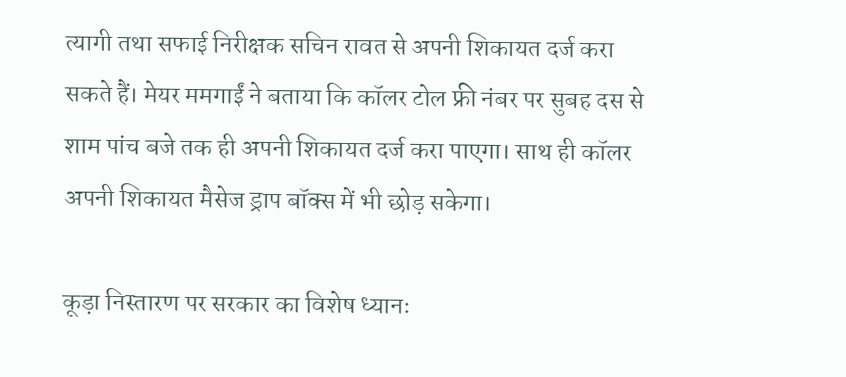त्यागी तथा सफाई निरीक्षक सचिन रावत से अपनी शिकायत दर्ज करा सकते हैं। मेयर ममगाईं ने बताया कि कॉलर टोल फ्री नंबर पर सुबह दस से शाम पांच बजे तक ही अपनी शिकायत दर्ज करा पाएगा। साथ ही कॉलर अपनी शिकायत मैसेज ड्राप बॉक्स में भी छोड़ सकेगा।

कूड़ा निस्तारण पर सरकार का विशेष ध्यानः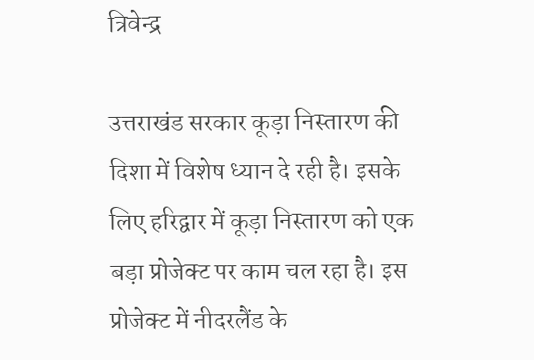त्रिवेन्द्र

उत्तराखंड सरकार कूड़ा निस्तारण की दिशा में विशेष ध्यान दे रही है। इसके लिए हरिद्वार में कूड़ा निस्तारण को एक बड़ा प्रोजेक्ट पर काम चल रहा है। इस प्रोजेक्ट में नीदरलैंड के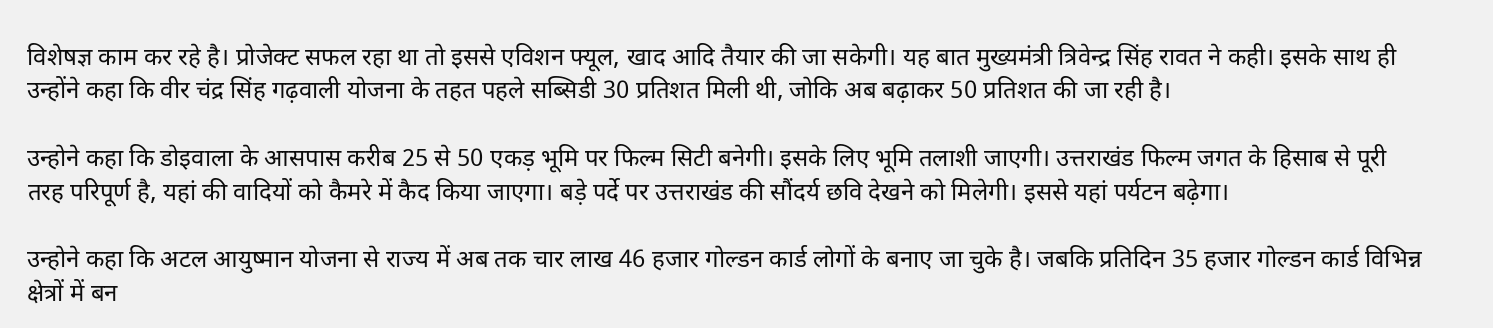विशेषज्ञ काम कर रहे है। प्रोजेक्ट सफल रहा था तो इससे एविशन फ्यूल, खाद आदि तैयार की जा सकेगी। यह बात मुख्यमंत्री त्रिवेन्द्र सिंह रावत ने कही। इसके साथ ही उन्होंने कहा कि वीर चंद्र सिंह गढ़वाली योजना के तहत पहले सब्सिडी 30 प्रतिशत मिली थी, जोकि अब बढ़ाकर 50 प्रतिशत की जा रही है।

उन्होने कहा कि डोइवाला के आसपास करीब 25 से 50 एकड़ भूमि पर फिल्म सिटी बनेगी। इसके लिए भूमि तलाशी जाएगी। उत्तराखंड फिल्म जगत के हिसाब से पूरी तरह परिपूर्ण है, यहां की वादियों को कैमरे में कैद किया जाएगा। बड़े पर्दे पर उत्तराखंड की सौंदर्य छवि देखने को मिलेगी। इससे यहां पर्यटन बढ़ेगा।

उन्होने कहा कि अटल आयुष्मान योजना से राज्य में अब तक चार लाख 46 हजार गोल्डन कार्ड लोगों के बनाए जा चुके है। जबकि प्रतिदिन 35 हजार गोल्डन कार्ड विभिन्न क्षेत्रों में बन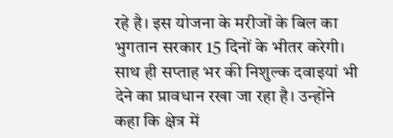रहे है। इस योजना के मरीजों के बिल का भुगतान सरकार 15 दिनों के भीतर करेगी। साथ ही सप्ताह भर की निशुल्क दवाइयां भी देने का प्रावधान रखा जा रहा है। उन्होंने कहा कि क्षेत्र में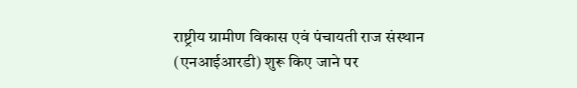राष्ट्रीय ग्रामीण विकास एवं पंचायती राज संस्थान (एनआईआरडी) शुरू किए जाने पर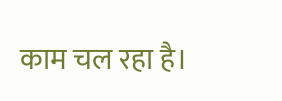काम चल रहा है।